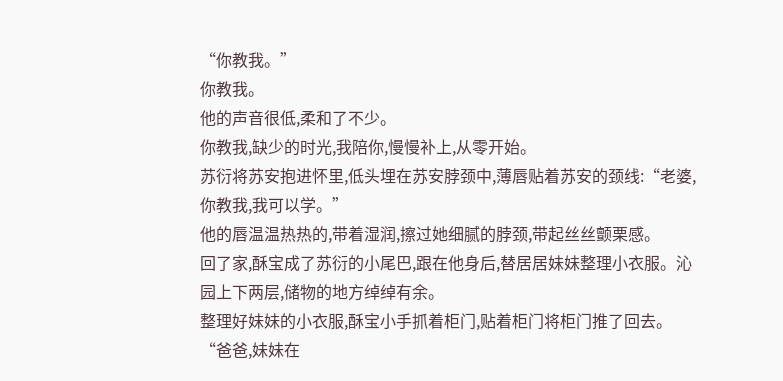“你教我。”
你教我。
他的声音很低,柔和了不少。
你教我,缺少的时光,我陪你,慢慢补上,从零开始。
苏衍将苏安抱进怀里,低头埋在苏安脖颈中,薄唇贴着苏安的颈线:“老婆,你教我,我可以学。”
他的唇温温热热的,带着湿润,擦过她细腻的脖颈,带起丝丝颤栗感。
回了家,酥宝成了苏衍的小尾巴,跟在他身后,替居居妹妹整理小衣服。沁园上下两层,储物的地方绰绰有余。
整理好妹妹的小衣服,酥宝小手抓着柜门,贴着柜门将柜门推了回去。
“爸爸,妹妹在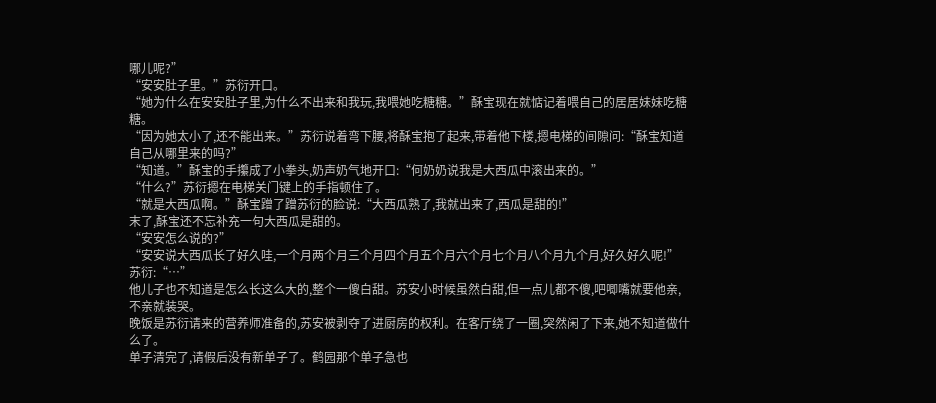哪儿呢?”
“安安肚子里。”苏衍开口。
“她为什么在安安肚子里,为什么不出来和我玩,我喂她吃糖糖。”酥宝现在就惦记着喂自己的居居妹妹吃糖糖。
“因为她太小了,还不能出来。”苏衍说着弯下腰,将酥宝抱了起来,带着他下楼,摁电梯的间隙问:“酥宝知道自己从哪里来的吗?”
“知道。”酥宝的手攥成了小拳头,奶声奶气地开口:“何奶奶说我是大西瓜中滚出来的。”
“什么?”苏衍摁在电梯关门键上的手指顿住了。
“就是大西瓜啊。”酥宝蹭了蹭苏衍的脸说:“大西瓜熟了,我就出来了,西瓜是甜的!”
末了,酥宝还不忘补充一句大西瓜是甜的。
“安安怎么说的?”
“安安说大西瓜长了好久哇,一个月两个月三个月四个月五个月六个月七个月八个月九个月,好久好久呢!”
苏衍:“…”
他儿子也不知道是怎么长这么大的,整个一傻白甜。苏安小时候虽然白甜,但一点儿都不傻,吧唧嘴就要他亲,不亲就装哭。
晚饭是苏衍请来的营养师准备的,苏安被剥夺了进厨房的权利。在客厅绕了一圈,突然闲了下来,她不知道做什么了。
单子清完了,请假后没有新单子了。鹤园那个单子急也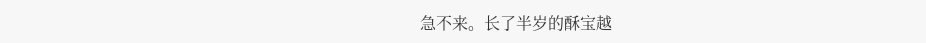急不来。长了半岁的酥宝越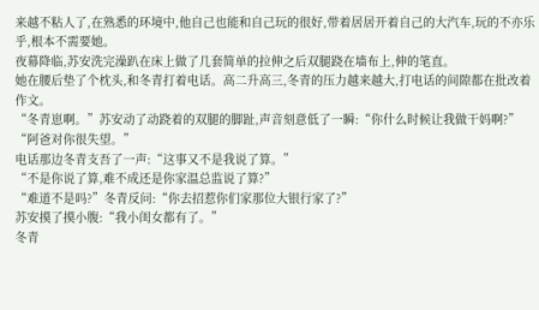来越不粘人了,在熟悉的环境中,他自己也能和自己玩的很好,带着居居开着自己的大汽车,玩的不亦乐乎,根本不需要她。
夜幕降临,苏安洗完澡趴在床上做了几套简单的拉伸之后双腿跷在墙布上,伸的笔直。
她在腰后垫了个枕头,和冬青打着电话。高二升高三,冬青的压力越来越大,打电话的间隙都在批改着作文。
“冬青崽啊。”苏安动了动跷着的双腿的脚趾,声音刻意低了一瞬:“你什么时候让我做干妈啊?”
“阿爸对你很失望。”
电话那边冬青支吾了一声:“这事又不是我说了算。”
“不是你说了算,难不成还是你家温总监说了算?”
“难道不是吗?”冬青反问:“你去招惹你们家那位大银行家了?”
苏安摸了摸小腹:“我小闺女都有了。”
冬青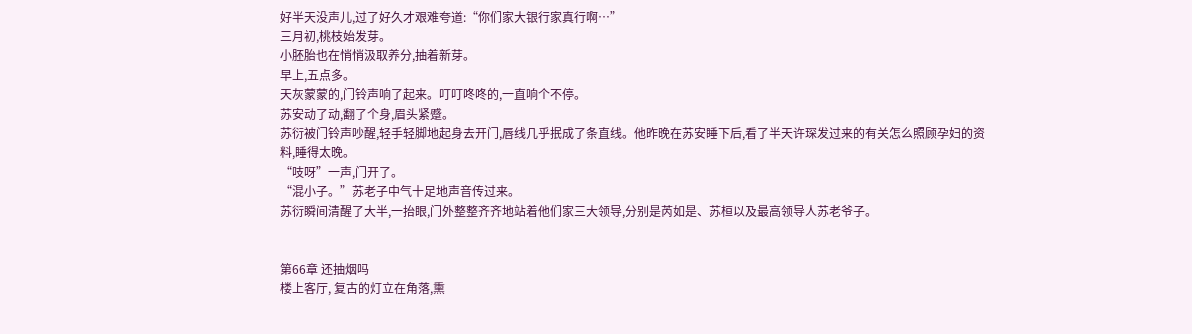好半天没声儿,过了好久才艰难夸道:“你们家大银行家真行啊…”
三月初,桃枝始发芽。
小胚胎也在悄悄汲取养分,抽着新芽。
早上,五点多。
天灰蒙蒙的,门铃声响了起来。叮叮咚咚的,一直响个不停。
苏安动了动,翻了个身,眉头紧蹙。
苏衍被门铃声吵醒,轻手轻脚地起身去开门,唇线几乎抿成了条直线。他昨晚在苏安睡下后,看了半天许琛发过来的有关怎么照顾孕妇的资料,睡得太晚。
“吱呀”一声,门开了。
“混小子。”苏老子中气十足地声音传过来。
苏衍瞬间清醒了大半,一抬眼,门外整整齐齐地站着他们家三大领导,分别是芮如是、苏桓以及最高领导人苏老爷子。


第66章 还抽烟吗
楼上客厅, 复古的灯立在角落,熏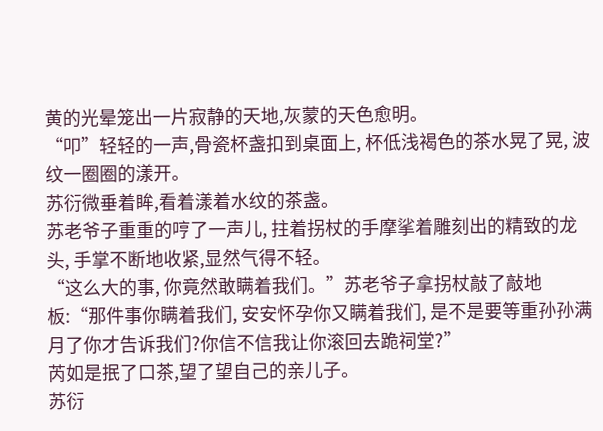黄的光晕笼出一片寂静的天地,灰蒙的天色愈明。
“叩”轻轻的一声,骨瓷杯盏扣到桌面上, 杯低浅褐色的茶水晃了晃, 波纹一圈圈的漾开。
苏衍微垂着眸,看着漾着水纹的茶盏。
苏老爷子重重的哼了一声儿, 拄着拐杖的手摩挲着雕刻出的精致的龙头, 手掌不断地收紧,显然气得不轻。
“这么大的事, 你竟然敢瞒着我们。”苏老爷子拿拐杖敲了敲地板:“那件事你瞒着我们, 安安怀孕你又瞒着我们, 是不是要等重孙孙满月了你才告诉我们?你信不信我让你滚回去跪祠堂?”
芮如是抿了口茶,望了望自己的亲儿子。
苏衍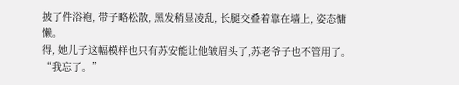披了件浴袍, 带子略松散, 黑发稍显凌乱, 长腿交叠着靠在墙上, 姿态慵懒。
得, 她儿子这幅模样也只有苏安能让他皱眉头了,苏老爷子也不管用了。
“我忘了。”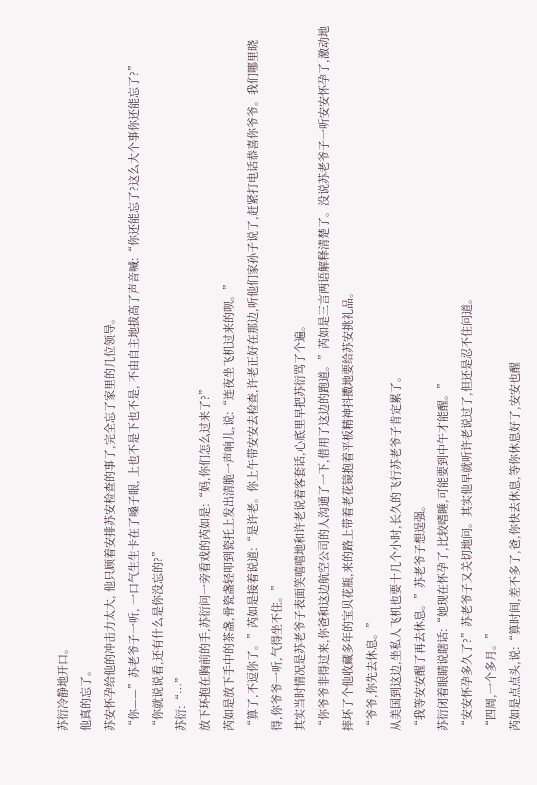苏衍冷静地开口。
他真的忘了。
苏安怀孕给他的冲击力太大, 他只顾着安排苏安检查的事了,完全忘了家里的几位领导。
“你——”苏老爷子一听, 一口气生生卡在了嗓子眼, 上也不是下也不是, 不由自主地拔高了声音喊:“你还能忘了?这么大个事你还能忘了?”
“你就说说看,还有什么是你没忘的?”
苏衍:“…”
放下环抱在胸前的手,苏衍问一旁看戏的芮如是:“妈,你们怎么过来了?”
芮如是放下手中的茶盏,骨瓷盏轻叩到瓷托上发出清脆一声响儿,说:“连夜坐飞机过来的呗。”
“算了,不逗你了。”芮如是接着说道:“是许老。你上午带安安去检查,许老正好在那边,听他们家孙子说了,赶紧打电话恭喜你爷爷。我们哪里晓得,你爷爷一听,气得坐不住。”
其实当时情况是苏老爷子表面笑嘻嘻地和许老说着客套话,心底里早把苏衍骂了个遍。
“你爷爷非得过来,你爸和这边航空公司的人沟通了一下,借用了这边的跑道。”芮如是三言两语解释清楚了。没说苏老爷子一听安安怀孕了,激动地摔坏了个他收藏多年的宝贝花瓶,来的路上带着老花镜抱着平板精神抖擞地要给苏安挑礼品。
“爷爷,你先去休息。”
从美国到这边,坐私人飞机也要十几个小时,长久的飞行苏老爷子肯定累了。
“我等安安醒了再去休息。”苏老爷子想逞强。
苏衍闭着眼睛说瞎话:“她现在怀孕了,比较嗜睡,可能要到中午才能醒。”
“安安怀孕多久了?”苏老爷子又关切地问。其实他早就听许老说过了,但还是忍不住问道。
“四周,一个多月。”
芮如是点点头,说:“算时间,差不多了,爸,你快去休息,等你休息好了,安安也醒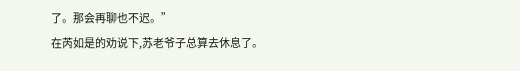了。那会再聊也不迟。”
在芮如是的劝说下,苏老爷子总算去休息了。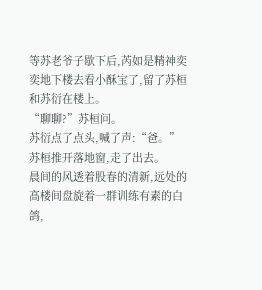等苏老爷子歇下后,芮如是精神奕奕地下楼去看小酥宝了,留了苏桓和苏衍在楼上。
“聊聊?”苏桓问。
苏衍点了点头,喊了声:“爸。”
苏桓推开落地窗,走了出去。
晨间的风透着股春的清新,远处的高楼间盘旋着一群训练有素的白鸽,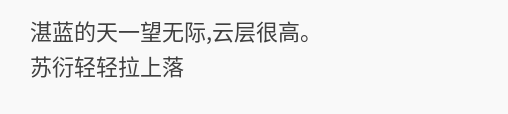湛蓝的天一望无际,云层很高。
苏衍轻轻拉上落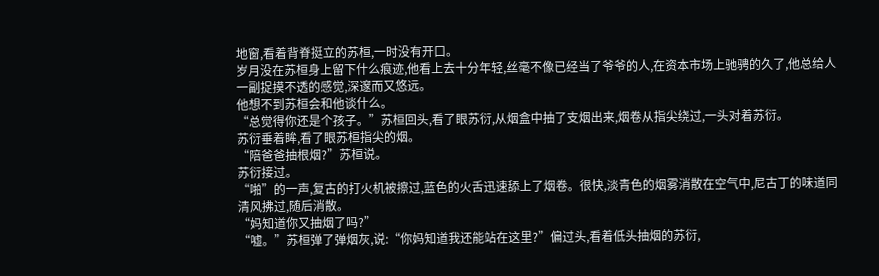地窗,看着背脊挺立的苏桓,一时没有开口。
岁月没在苏桓身上留下什么痕迹,他看上去十分年轻,丝毫不像已经当了爷爷的人,在资本市场上驰骋的久了,他总给人一副捉摸不透的感觉,深邃而又悠远。
他想不到苏桓会和他谈什么。
“总觉得你还是个孩子。”苏桓回头,看了眼苏衍,从烟盒中抽了支烟出来,烟卷从指尖绕过,一头对着苏衍。
苏衍垂着眸,看了眼苏桓指尖的烟。
“陪爸爸抽根烟?”苏桓说。
苏衍接过。
“啪”的一声,复古的打火机被擦过,蓝色的火舌迅速舔上了烟卷。很快,淡青色的烟雾消散在空气中,尼古丁的味道同清风拂过,随后消散。
“妈知道你又抽烟了吗?”
“嘘。”苏桓弹了弹烟灰,说:“你妈知道我还能站在这里?”偏过头,看着低头抽烟的苏衍,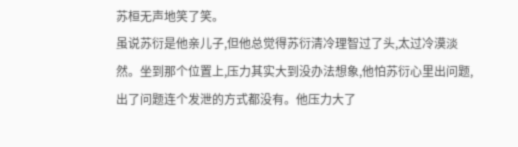苏桓无声地笑了笑。
虽说苏衍是他亲儿子,但他总觉得苏衍清冷理智过了头,太过冷漠淡然。坐到那个位置上,压力其实大到没办法想象,他怕苏衍心里出问题,出了问题连个发泄的方式都没有。他压力大了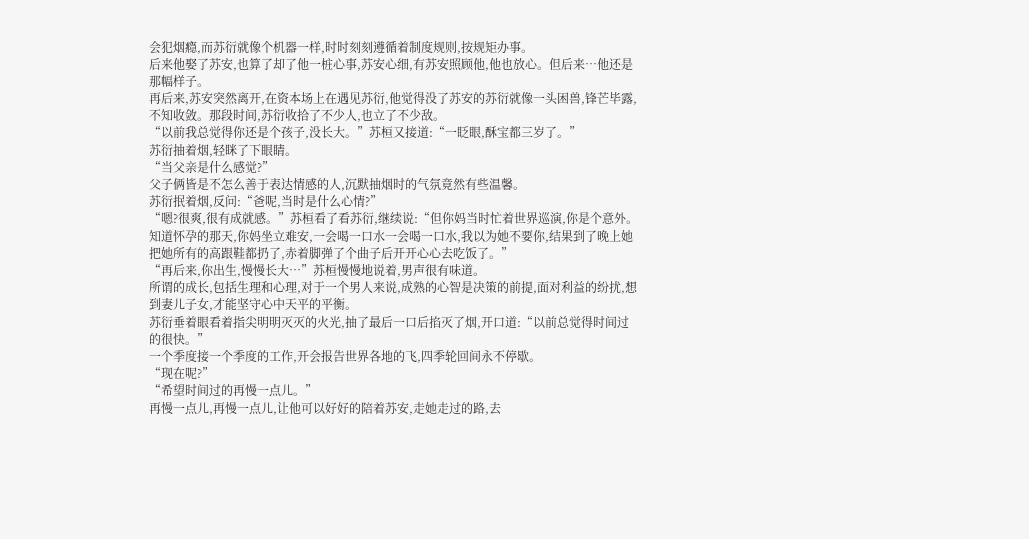会犯烟瘾,而苏衍就像个机器一样,时时刻刻遵循着制度规则,按规矩办事。
后来他娶了苏安,也算了却了他一桩心事,苏安心细,有苏安照顾他,他也放心。但后来…他还是那幅样子。
再后来,苏安突然离开,在资本场上在遇见苏衍,他觉得没了苏安的苏衍就像一头困兽,锋芒毕露,不知收敛。那段时间,苏衍收拾了不少人,也立了不少敌。
“以前我总觉得你还是个孩子,没长大。”苏桓又接道:“一眨眼,酥宝都三岁了。”
苏衍抽着烟,轻眯了下眼睛。
“当父亲是什么感觉?”
父子俩皆是不怎么善于表达情感的人,沉默抽烟时的气氛竟然有些温馨。
苏衍抿着烟,反问:“爸呢,当时是什么心情?”
“嗯?很爽,很有成就感。”苏桓看了看苏衍,继续说:“但你妈当时忙着世界巡演,你是个意外。知道怀孕的那天,你妈坐立难安,一会喝一口水一会喝一口水,我以为她不要你,结果到了晚上她把她所有的高跟鞋都扔了,赤着脚弹了个曲子后开开心心去吃饭了。”
“再后来,你出生,慢慢长大…”苏桓慢慢地说着,男声很有味道。
所谓的成长,包括生理和心理,对于一个男人来说,成熟的心智是决策的前提,面对利益的纷扰,想到妻儿子女,才能坚守心中天平的平衡。
苏衍垂着眼看着指尖明明灭灭的火光,抽了最后一口后掐灭了烟,开口道:“以前总觉得时间过的很快。”
一个季度接一个季度的工作,开会报告世界各地的飞,四季轮回间永不停歇。
“现在呢?”
“希望时间过的再慢一点儿。”
再慢一点儿,再慢一点儿,让他可以好好的陪着苏安,走她走过的路,去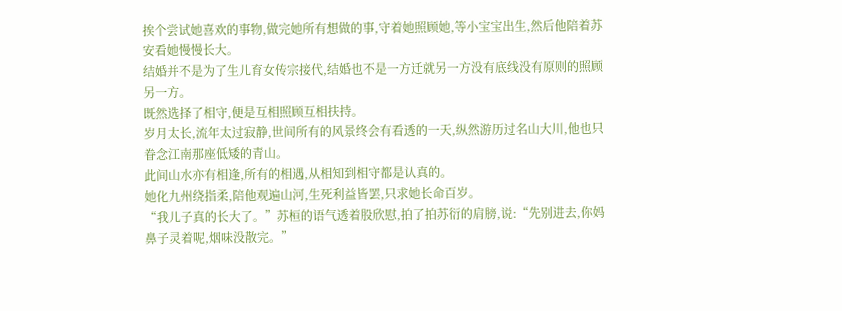挨个尝试她喜欢的事物,做完她所有想做的事,守着她照顾她,等小宝宝出生,然后他陪着苏安看她慢慢长大。
结婚并不是为了生儿育女传宗接代,结婚也不是一方迁就另一方没有底线没有原则的照顾另一方。
既然选择了相守,便是互相照顾互相扶持。
岁月太长,流年太过寂静,世间所有的风景终会有看透的一天,纵然游历过名山大川,他也只眷念江南那座低矮的青山。
此间山水亦有相逢,所有的相遇,从相知到相守都是认真的。
她化九州绕指柔,陪他观遍山河,生死利益皆罢,只求她长命百岁。
“我儿子真的长大了。”苏桓的语气透着股欣慰,拍了拍苏衍的肩膀,说:“先别进去,你妈鼻子灵着呢,烟味没散完。”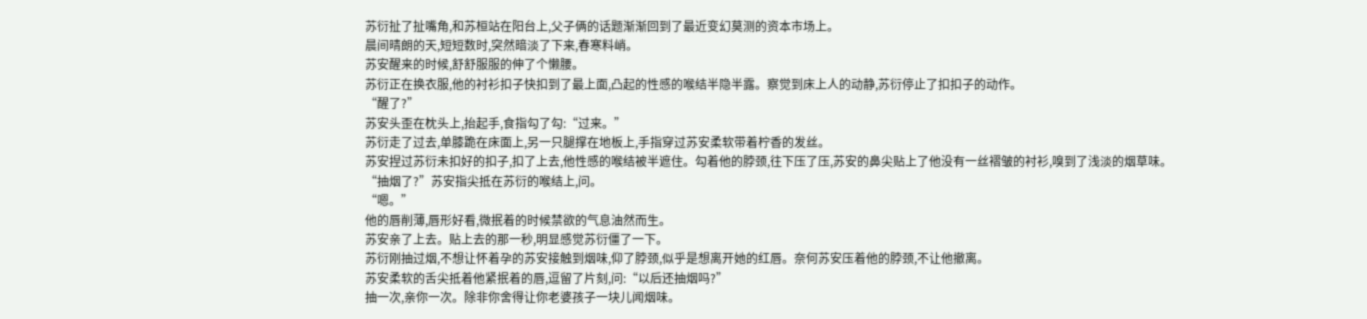苏衍扯了扯嘴角,和苏桓站在阳台上,父子俩的话题渐渐回到了最近变幻莫测的资本市场上。
晨间晴朗的天,短短数时,突然暗淡了下来,春寒料峭。
苏安醒来的时候,舒舒服服的伸了个懒腰。
苏衍正在换衣服,他的衬衫扣子快扣到了最上面,凸起的性感的喉结半隐半露。察觉到床上人的动静,苏衍停止了扣扣子的动作。
“醒了?”
苏安头歪在枕头上,抬起手,食指勾了勾:“过来。”
苏衍走了过去,单膝跪在床面上,另一只腿撑在地板上,手指穿过苏安柔软带着柠香的发丝。
苏安捏过苏衍未扣好的扣子,扣了上去,他性感的喉结被半遮住。勾着他的脖颈,往下压了压,苏安的鼻尖贴上了他没有一丝褶皱的衬衫,嗅到了浅淡的烟草味。
“抽烟了?”苏安指尖抵在苏衍的喉结上,问。
“嗯。”
他的唇削薄,唇形好看,微抿着的时候禁欲的气息油然而生。
苏安亲了上去。贴上去的那一秒,明显感觉苏衍僵了一下。
苏衍刚抽过烟,不想让怀着孕的苏安接触到烟味,仰了脖颈,似乎是想离开她的红唇。奈何苏安压着他的脖颈,不让他撤离。
苏安柔软的舌尖抵着他紧抿着的唇,逗留了片刻,问:“以后还抽烟吗?”
抽一次,亲你一次。除非你舍得让你老婆孩子一块儿闻烟味。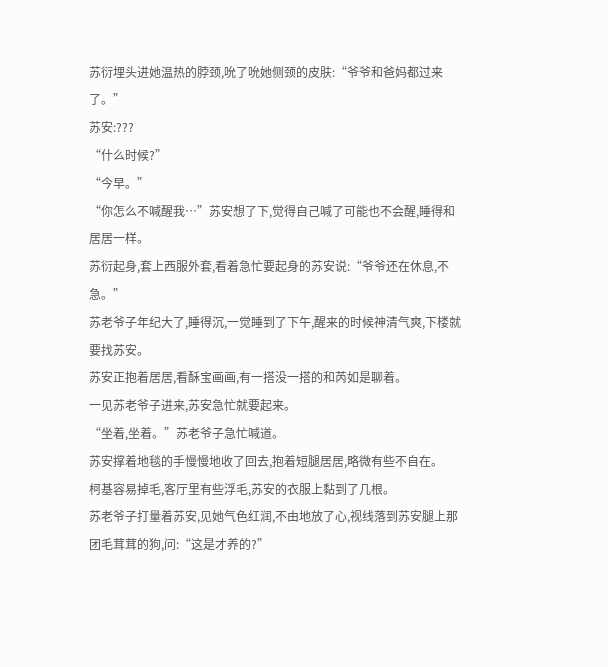苏衍埋头进她温热的脖颈,吮了吮她侧颈的皮肤:“爷爷和爸妈都过来了。”
苏安:???
“什么时候?”
“今早。”
“你怎么不喊醒我…”苏安想了下,觉得自己喊了可能也不会醒,睡得和居居一样。
苏衍起身,套上西服外套,看着急忙要起身的苏安说:“爷爷还在休息,不急。”
苏老爷子年纪大了,睡得沉,一觉睡到了下午,醒来的时候神清气爽,下楼就要找苏安。
苏安正抱着居居,看酥宝画画,有一搭没一搭的和芮如是聊着。
一见苏老爷子进来,苏安急忙就要起来。
“坐着,坐着。”苏老爷子急忙喊道。
苏安撑着地毯的手慢慢地收了回去,抱着短腿居居,略微有些不自在。
柯基容易掉毛,客厅里有些浮毛,苏安的衣服上黏到了几根。
苏老爷子打量着苏安,见她气色红润,不由地放了心,视线落到苏安腿上那团毛茸茸的狗,问:“这是才养的?”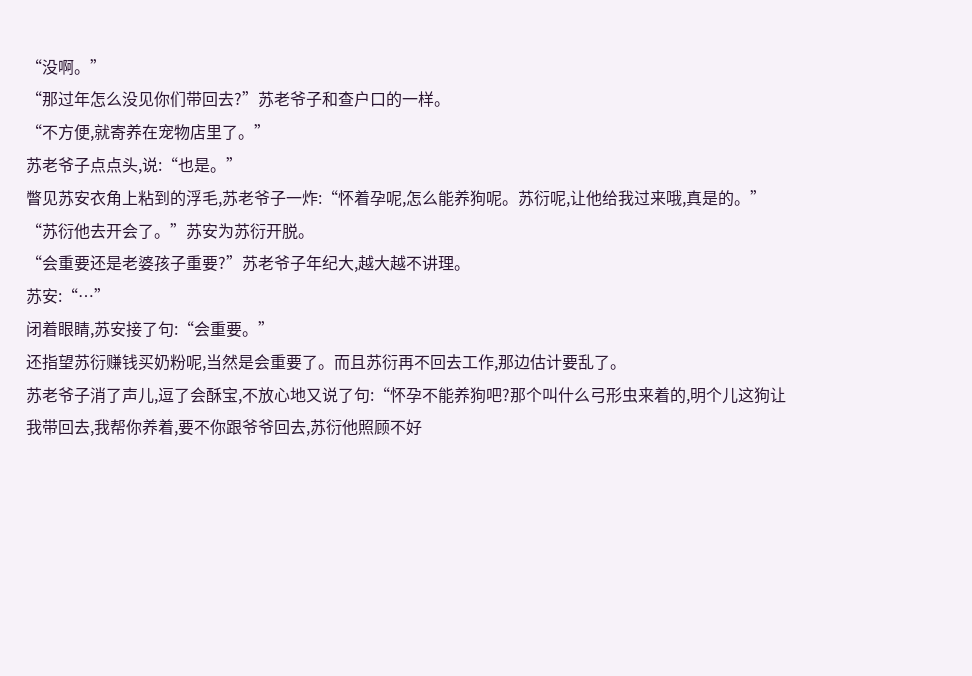“没啊。”
“那过年怎么没见你们带回去?”苏老爷子和查户口的一样。
“不方便,就寄养在宠物店里了。”
苏老爷子点点头,说:“也是。”
瞥见苏安衣角上粘到的浮毛,苏老爷子一炸:“怀着孕呢,怎么能养狗呢。苏衍呢,让他给我过来哦,真是的。”
“苏衍他去开会了。”苏安为苏衍开脱。
“会重要还是老婆孩子重要?”苏老爷子年纪大,越大越不讲理。
苏安:“…”
闭着眼睛,苏安接了句:“会重要。”
还指望苏衍赚钱买奶粉呢,当然是会重要了。而且苏衍再不回去工作,那边估计要乱了。
苏老爷子消了声儿,逗了会酥宝,不放心地又说了句:“怀孕不能养狗吧?那个叫什么弓形虫来着的,明个儿这狗让我带回去,我帮你养着,要不你跟爷爷回去,苏衍他照顾不好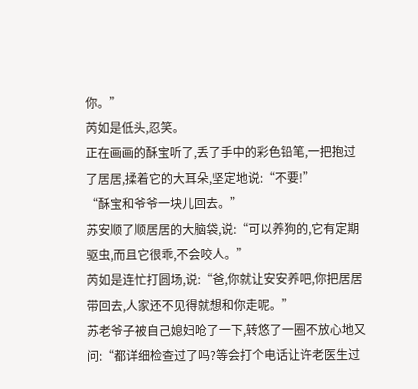你。”
芮如是低头,忍笑。
正在画画的酥宝听了,丢了手中的彩色铅笔,一把抱过了居居,揉着它的大耳朵,坚定地说:“不要!”
“酥宝和爷爷一块儿回去。”
苏安顺了顺居居的大脑袋,说:“可以养狗的,它有定期驱虫,而且它很乖,不会咬人。”
芮如是连忙打圆场,说:“爸,你就让安安养吧,你把居居带回去,人家还不见得就想和你走呢。”
苏老爷子被自己媳妇呛了一下,转悠了一圈不放心地又问:“都详细检查过了吗?等会打个电话让许老医生过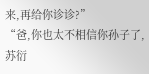来,再给你诊诊?”
“爸,你也太不相信你孙子了,苏衍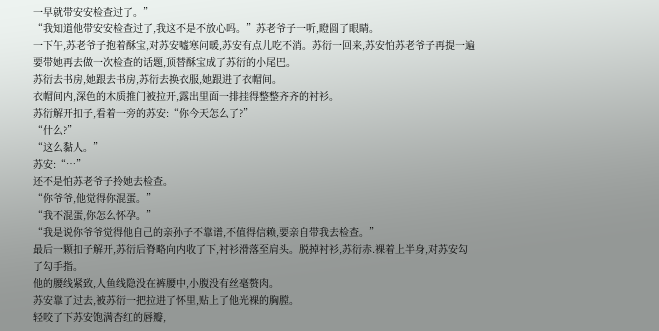一早就带安安检查过了。”
“我知道他带安安检查过了,我这不是不放心吗。”苏老爷子一听,瞪圆了眼睛。
一下午,苏老爷子抱着酥宝,对苏安嘘寒问暖,苏安有点儿吃不消。苏衍一回来,苏安怕苏老爷子再提一遍要带她再去做一次检查的话题,顶替酥宝成了苏衍的小尾巴。
苏衍去书房,她跟去书房,苏衍去换衣服,她跟进了衣帽间。
衣帽间内,深色的木质推门被拉开,露出里面一排挂得整整齐齐的衬衫。
苏衍解开扣子,看着一旁的苏安:“你今天怎么了?”
“什么?”
“这么黏人。”
苏安:“…”
还不是怕苏老爷子拎她去检查。
“你爷爷,他觉得你混蛋。”
“我不混蛋,你怎么怀孕。”
“我是说你爷爷觉得他自己的亲孙子不靠谱,不值得信赖,要亲自带我去检查。”
最后一颗扣子解开,苏衍后脊略向内收了下,衬衫滑落至肩头。脱掉衬衫,苏衍赤.裸着上半身,对苏安勾了勾手指。
他的腰线紧致,人鱼线隐没在裤腰中,小腹没有丝毫赘肉。
苏安靠了过去,被苏衍一把拉进了怀里,贴上了他光裸的胸膛。
轻咬了下苏安饱满杏红的唇瓣,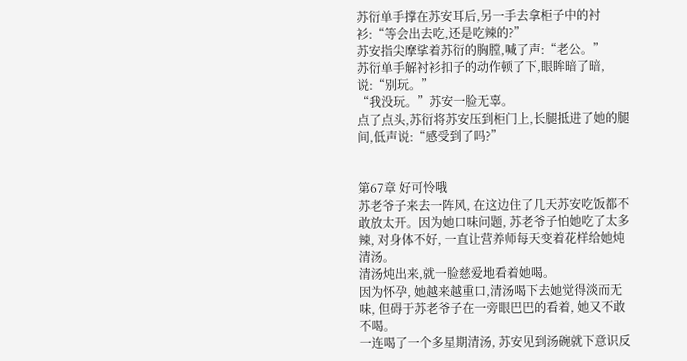苏衍单手撑在苏安耳后,另一手去拿柜子中的衬衫:“等会出去吃,还是吃辣的?”
苏安指尖摩挲着苏衍的胸膛,喊了声:“老公。”
苏衍单手解衬衫扣子的动作顿了下,眼眸暗了暗,说:“别玩。”
“我没玩。”苏安一脸无辜。
点了点头,苏衍将苏安压到柜门上,长腿抵进了她的腿间,低声说:“感受到了吗?”


第67章 好可怜哦
苏老爷子来去一阵风, 在这边住了几天苏安吃饭都不敢放太开。因为她口味问题, 苏老爷子怕她吃了太多辣, 对身体不好, 一直让营养师每天变着花样给她炖清汤。
清汤炖出来,就一脸慈爱地看着她喝。
因为怀孕, 她越来越重口,清汤喝下去她觉得淡而无味, 但碍于苏老爷子在一旁眼巴巴的看着, 她又不敢不喝。
一连喝了一个多星期清汤, 苏安见到汤碗就下意识反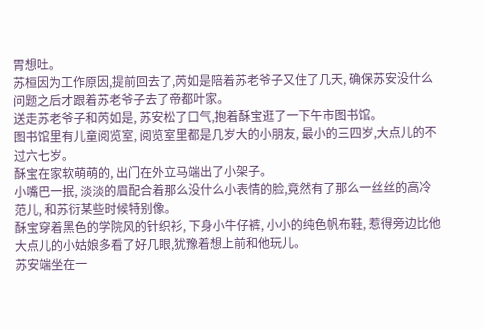胃想吐。
苏桓因为工作原因,提前回去了,芮如是陪着苏老爷子又住了几天, 确保苏安没什么问题之后才跟着苏老爷子去了帝都叶家。
送走苏老爷子和芮如是, 苏安松了口气,抱着酥宝逛了一下午市图书馆。
图书馆里有儿童阅览室, 阅览室里都是几岁大的小朋友, 最小的三四岁,大点儿的不过六七岁。
酥宝在家软萌萌的, 出门在外立马端出了小架子。
小嘴巴一抿, 淡淡的眉配合着那么没什么小表情的脸,竟然有了那么一丝丝的高冷范儿, 和苏衍某些时候特别像。
酥宝穿着黑色的学院风的针织衫, 下身小牛仔裤, 小小的纯色帆布鞋, 惹得旁边比他大点儿的小姑娘多看了好几眼,犹豫着想上前和他玩儿。
苏安端坐在一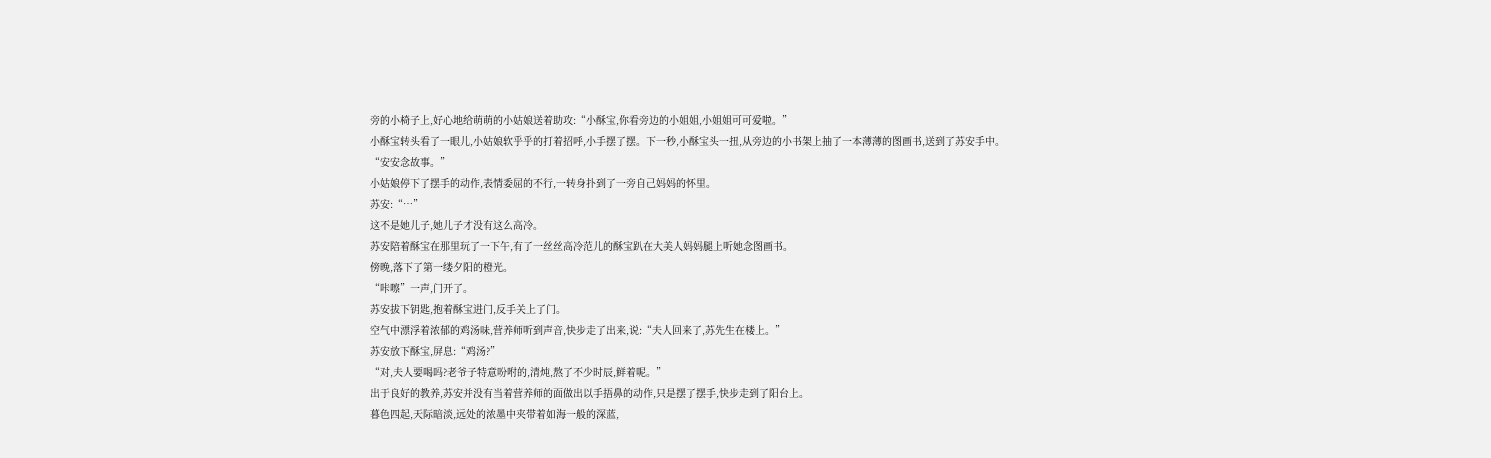旁的小椅子上,好心地给萌萌的小姑娘送着助攻:“小酥宝,你看旁边的小姐姐,小姐姐可可爱啦。”
小酥宝转头看了一眼儿,小姑娘软乎乎的打着招呼,小手摆了摆。下一秒,小酥宝头一扭,从旁边的小书架上抽了一本薄薄的图画书,送到了苏安手中。
“安安念故事。”
小姑娘停下了摆手的动作,表情委屈的不行,一转身扑到了一旁自己妈妈的怀里。
苏安:“…”
这不是她儿子,她儿子才没有这么高冷。
苏安陪着酥宝在那里玩了一下午,有了一丝丝高冷范儿的酥宝趴在大美人妈妈腿上听她念图画书。
傍晚,落下了第一缕夕阳的橙光。
“咔嚓”一声,门开了。
苏安拔下钥匙,抱着酥宝进门,反手关上了门。
空气中漂浮着浓郁的鸡汤味,营养师听到声音,快步走了出来,说:“夫人回来了,苏先生在楼上。”
苏安放下酥宝,屏息:“鸡汤?”
“对,夫人要喝吗?老爷子特意吩咐的,清炖,熬了不少时辰,鲜着呢。”
出于良好的教养,苏安并没有当着营养师的面做出以手捂鼻的动作,只是摆了摆手,快步走到了阳台上。
暮色四起,天际暗淡,远处的浓墨中夹带着如海一般的深蓝,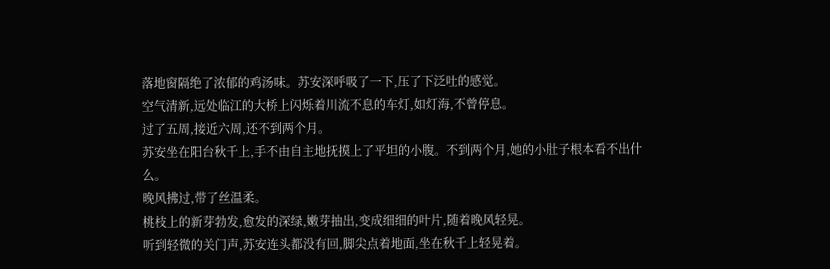落地窗隔绝了浓郁的鸡汤味。苏安深呼吸了一下,压了下泛吐的感觉。
空气清新,远处临江的大桥上闪烁着川流不息的车灯,如灯海,不曾停息。
过了五周,接近六周,还不到两个月。
苏安坐在阳台秋千上,手不由自主地抚摸上了平坦的小腹。不到两个月,她的小肚子根本看不出什么。
晚风拂过,带了丝温柔。
桃枝上的新芽勃发,愈发的深绿,嫩芽抽出,变成细细的叶片,随着晚风轻晃。
听到轻微的关门声,苏安连头都没有回,脚尖点着地面,坐在秋千上轻晃着。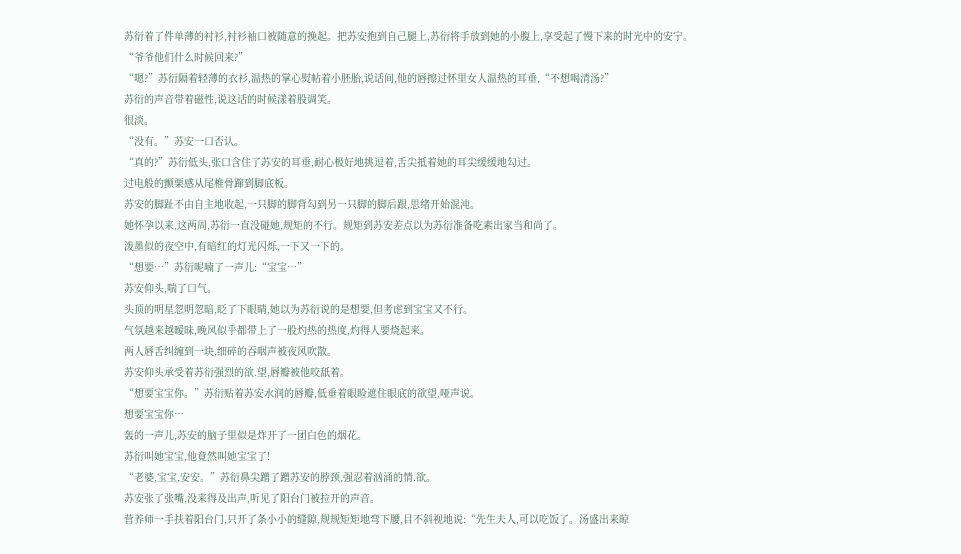苏衍着了件单薄的衬衫,衬衫袖口被随意的挽起。把苏安抱到自己腿上,苏衍将手放到她的小腹上,享受起了慢下来的时光中的安宁。
“爷爷他们什么时候回来?”
“嗯?”苏衍隔着轻薄的衣衫,温热的掌心熨帖着小胚胎,说话间,他的唇擦过怀里女人温热的耳垂,“不想喝清汤?”
苏衍的声音带着磁性,说这话的时候漾着股调笑。
很淡。
“没有。”苏安一口否认。
“真的?”苏衍低头,张口含住了苏安的耳垂,耐心极好地挑逗着,舌尖抵着她的耳尖缓缓地勾过。
过电般的颤栗感从尾椎骨蹿到脚底板。
苏安的脚趾不由自主地收起,一只脚的脚背勾到另一只脚的脚后跟,思绪开始混沌。
她怀孕以来,这两周,苏衍一直没碰她,规矩的不行。规矩到苏安差点以为苏衍准备吃素出家当和尚了。
泼墨似的夜空中,有暗红的灯光闪烁,一下又一下的。
“想要…”苏衍呢喃了一声儿:“宝宝…”
苏安仰头,喘了口气。
头顶的明星忽明忽暗,眨了下眼睛,她以为苏衍说的是想要,但考虑到宝宝又不行。
气氛越来越暧昧,晚风似乎都带上了一股灼热的热度,灼得人要烧起来。
两人唇舌纠缠到一块,细碎的吞咽声被夜风吹散。
苏安仰头承受着苏衍强烈的欲.望,唇瓣被他咬舐着。
“想要宝宝你。”苏衍贴着苏安水润的唇瓣,低垂着眼睑遮住眼底的欲望,哑声说。
想要宝宝你…
轰的一声儿,苏安的脑子里似是炸开了一团白色的烟花。
苏衍叫她宝宝,他竟然叫她宝宝了!
“老婆,宝宝,安安。”苏衍鼻尖蹭了蹭苏安的脖颈,强忍着汹涌的情.欲。
苏安张了张嘴,没来得及出声,听见了阳台门被拉开的声音。
营养师一手扶着阳台门,只开了条小小的缝隙,规规矩矩地弯下腰,目不斜视地说:“先生夫人,可以吃饭了。汤盛出来晾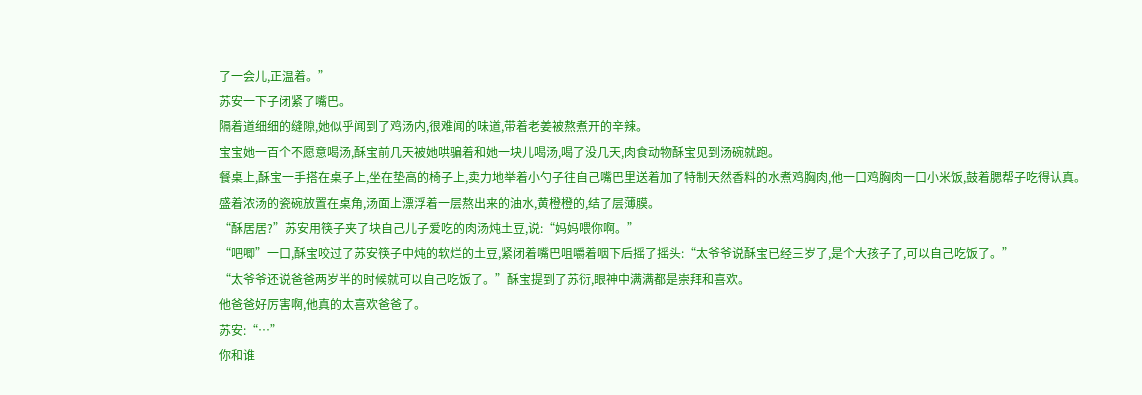了一会儿,正温着。”
苏安一下子闭紧了嘴巴。
隔着道细细的缝隙,她似乎闻到了鸡汤内,很难闻的味道,带着老姜被熬煮开的辛辣。
宝宝她一百个不愿意喝汤,酥宝前几天被她哄骗着和她一块儿喝汤,喝了没几天,肉食动物酥宝见到汤碗就跑。
餐桌上,酥宝一手搭在桌子上,坐在垫高的椅子上,卖力地举着小勺子往自己嘴巴里送着加了特制天然香料的水煮鸡胸肉,他一口鸡胸肉一口小米饭,鼓着腮帮子吃得认真。
盛着浓汤的瓷碗放置在桌角,汤面上漂浮着一层熬出来的油水,黄橙橙的,结了层薄膜。
“酥居居?”苏安用筷子夹了块自己儿子爱吃的肉汤炖土豆,说:“妈妈喂你啊。”
“吧唧”一口,酥宝咬过了苏安筷子中炖的软烂的土豆,紧闭着嘴巴咀嚼着咽下后摇了摇头:“太爷爷说酥宝已经三岁了,是个大孩子了,可以自己吃饭了。”
“太爷爷还说爸爸两岁半的时候就可以自己吃饭了。”酥宝提到了苏衍,眼神中满满都是崇拜和喜欢。
他爸爸好厉害啊,他真的太喜欢爸爸了。
苏安:“…”
你和谁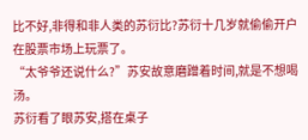比不好,非得和非人类的苏衍比?苏衍十几岁就偷偷开户在股票市场上玩票了。
“太爷爷还说什么?”苏安故意磨蹭着时间,就是不想喝汤。
苏衍看了眼苏安,搭在桌子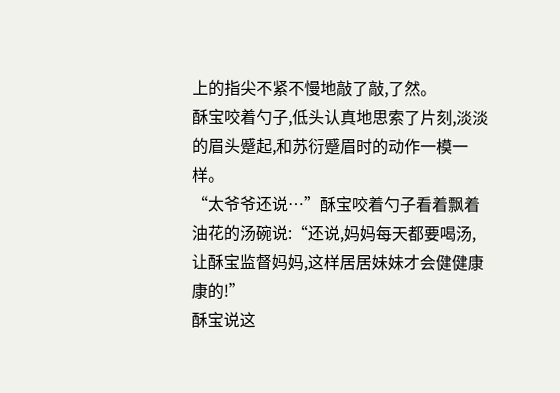上的指尖不紧不慢地敲了敲,了然。
酥宝咬着勺子,低头认真地思索了片刻,淡淡的眉头蹙起,和苏衍蹙眉时的动作一模一样。
“太爷爷还说…”酥宝咬着勺子看着飘着油花的汤碗说:“还说,妈妈每天都要喝汤,让酥宝监督妈妈,这样居居妹妹才会健健康康的!”
酥宝说这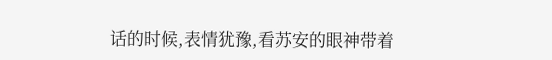话的时候,表情犹豫,看苏安的眼神带着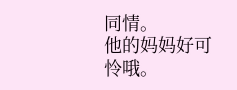同情。
他的妈妈好可怜哦。